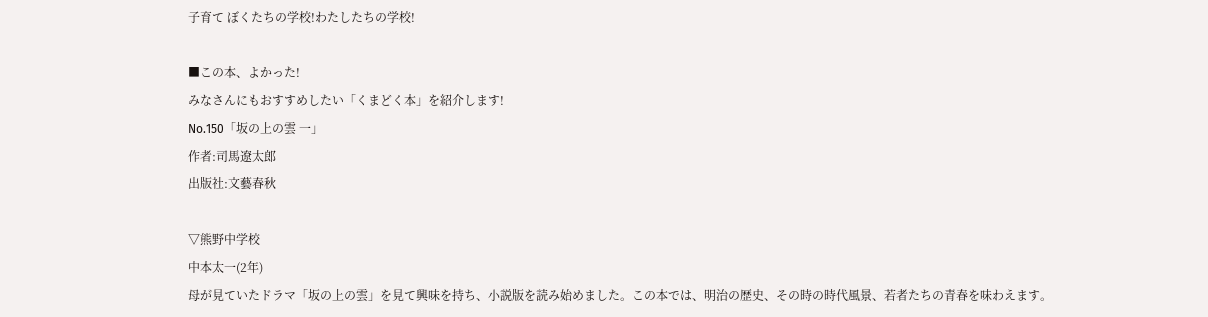子育て ぼくたちの学校!わたしたちの学校!

■この本、よかった!
みなさんにもおすすめしたい「くまどく本」を紹介します!
No.150「坂の上の雲 一」
作者:司馬遼太郎
出版社:文藝春秋

▽熊野中学校
中本太一(2年)
母が見ていたドラマ「坂の上の雲」を見て興味を持ち、小説版を読み始めました。この本では、明治の歴史、その時の時代風景、若者たちの青春を味わえます。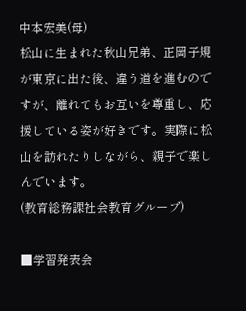中本宏美(母)
松山に生まれた秋山兄弟、正岡子規が東京に出た後、違う道を進むのですが、離れてもお互いを尊重し、応援している姿が好きです。実際に松山を訪れたりしながら、親子で楽しんでいます。
(教育総務課社会教育グループ)

■学習発表会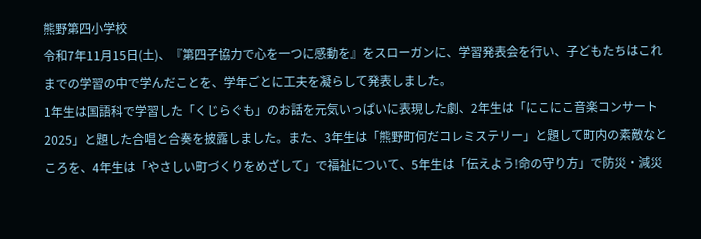熊野第四小学校
令和7年11月15日(土)、『第四子協力で心を一つに感動を』をスローガンに、学習発表会を行い、子どもたちはこれまでの学習の中で学んだことを、学年ごとに工夫を凝らして発表しました。
1年生は国語科で学習した「くじらぐも」のお話を元気いっぱいに表現した劇、2年生は「にこにこ音楽コンサート2025」と題した合唱と合奏を披露しました。また、3年生は「熊野町何だコレミステリー」と題して町内の素敵なところを、4年生は「やさしい町づくりをめざして」で福祉について、5年生は「伝えよう!命の守り方」で防災・減災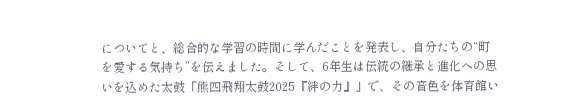についてと、総合的な学習の時間に学んだことを発表し、自分たちの“町を愛する気持ち”を伝えました。そして、6年生は伝統の継承と進化への思いを込めた太鼓「熊四飛翔太鼓2025『絆の力』」で、その音色を体育館い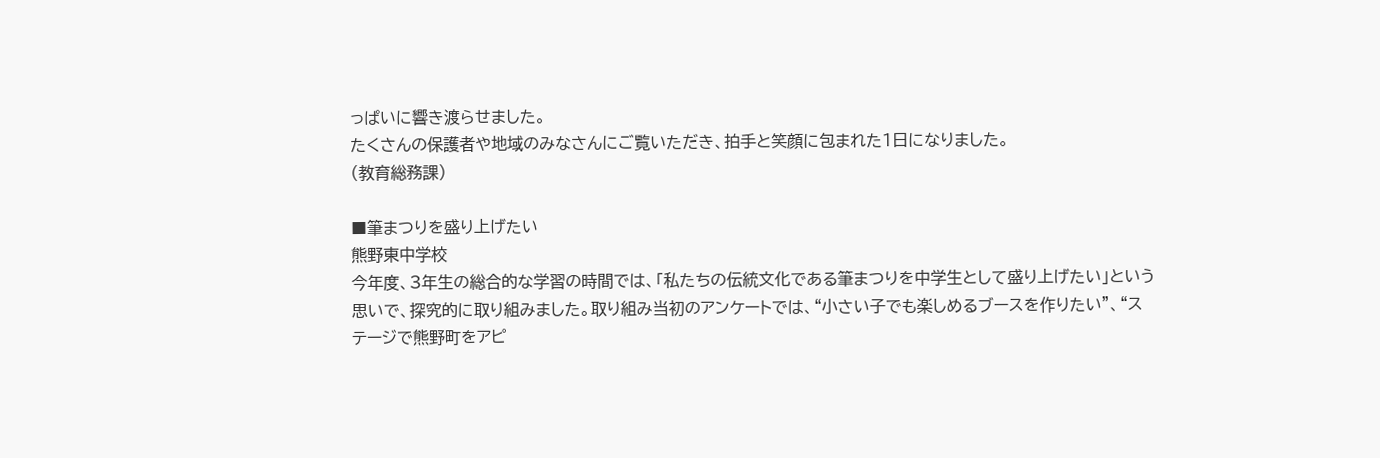っぱいに響き渡らせました。
たくさんの保護者や地域のみなさんにご覧いただき、拍手と笑顔に包まれた1日になりました。
(教育総務課)

■筆まつりを盛り上げたい
熊野東中学校
今年度、3年生の総合的な学習の時間では、「私たちの伝統文化である筆まつりを中学生として盛り上げたい」という思いで、探究的に取り組みました。取り組み当初のアンケートでは、“小さい子でも楽しめるブースを作りたい”、“ステージで熊野町をアピ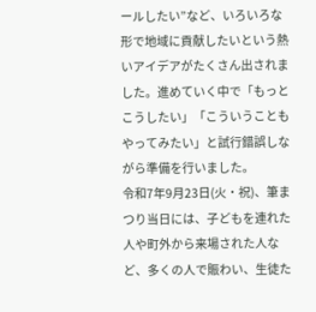ールしたい”など、いろいろな形で地域に貢献したいという熱いアイデアがたくさん出されました。進めていく中で「もっとこうしたい」「こういうこともやってみたい」と試行錯誤しながら準備を行いました。
令和7年9月23日(火・祝)、筆まつり当日には、子どもを連れた人や町外から来場された人など、多くの人で賑わい、生徒た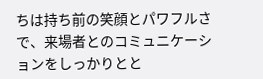ちは持ち前の笑顔とパワフルさで、来場者とのコミュニケーションをしっかりとと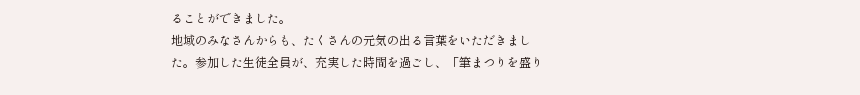ることができました。
地域のみなさんからも、たくさんの元気の出る言葉をいただきました。参加した生徒全員が、充実した時間を過ごし、「筆まつりを盛り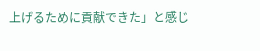上げるために貢献できた」と感じ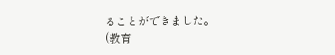ることができました。
(教育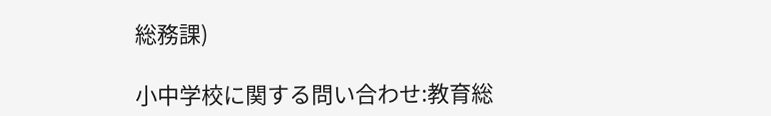総務課)

小中学校に関する問い合わせ:教育総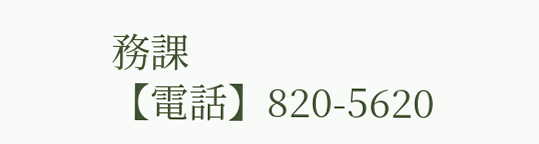務課
【電話】820-5620